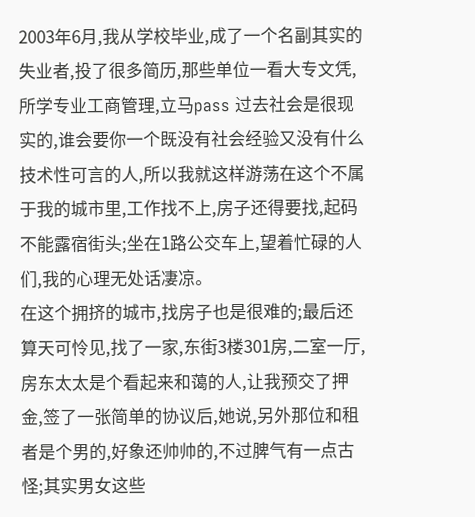2003年6月,我从学校毕业,成了一个名副其实的失业者,投了很多简历,那些单位一看大专文凭,所学专业工商管理,立马pass 过去社会是很现实的,谁会要你一个既没有社会经验又没有什么技术性可言的人,所以我就这样游荡在这个不属于我的城市里,工作找不上,房子还得要找,起码不能露宿街头;坐在1路公交车上,望着忙碌的人们,我的心理无处话凄凉。
在这个拥挤的城市,找房子也是很难的;最后还算天可怜见,找了一家,东街3楼301房,二室一厅,房东太太是个看起来和蔼的人,让我预交了押金,签了一张简单的协议后,她说,另外那位和租者是个男的,好象还帅帅的,不过脾气有一点古怪;其实男女这些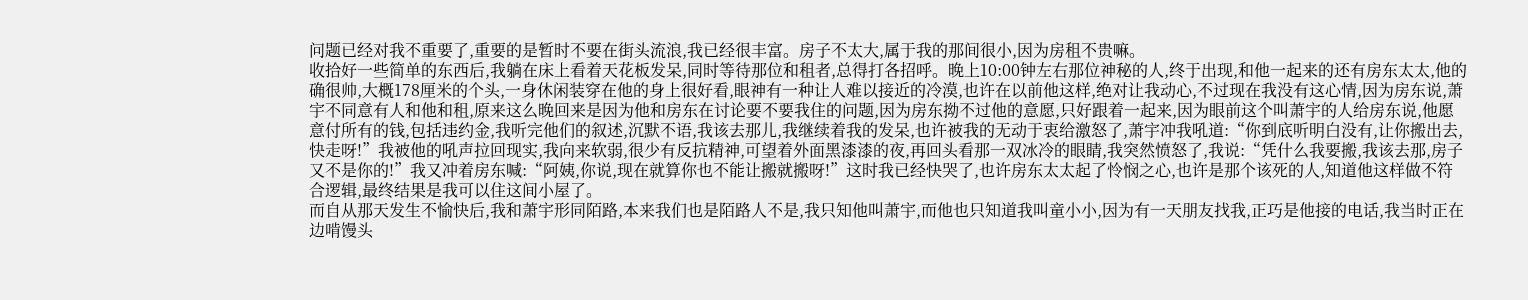问题已经对我不重要了,重要的是暂时不要在街头流浪,我已经很丰富。房子不太大,属于我的那间很小,因为房租不贵嘛。
收拾好一些简单的东西后,我躺在床上看着天花板发呆,同时等待那位和租者,总得打各招呼。晚上10:00钟左右那位神秘的人,终于出现,和他一起来的还有房东太太,他的确很帅,大概178厘米的个头,一身休闲装穿在他的身上很好看,眼神有一种让人难以接近的冷漠,也许在以前他这样,绝对让我动心,不过现在我没有这心情,因为房东说,萧宇不同意有人和他和租,原来这么晚回来是因为他和房东在讨论要不要我住的问题,因为房东拗不过他的意愿,只好跟着一起来,因为眼前这个叫萧宇的人给房东说,他愿意付所有的钱,包括违约金,我听完他们的叙述,沉默不语,我该去那儿,我继续着我的发呆,也许被我的无动于衷给激怒了,萧宇冲我吼道:“你到底听明白没有,让你搬出去,快走呀!”我被他的吼声拉回现实,我向来软弱,很少有反抗精神,可望着外面黑漆漆的夜,再回头看那一双冰冷的眼睛,我突然愤怒了,我说:“凭什么我要搬,我该去那,房子又不是你的!”我又冲着房东喊:“阿姨,你说,现在就算你也不能让搬就搬呀!”这时我已经快哭了,也许房东太太起了怜悯之心,也许是那个该死的人,知道他这样做不符合逻辑,最终结果是我可以住这间小屋了。
而自从那天发生不愉快后,我和萧宇形同陌路,本来我们也是陌路人不是,我只知他叫萧宇,而他也只知道我叫童小小,因为有一天朋友找我,正巧是他接的电话,我当时正在边啃馒头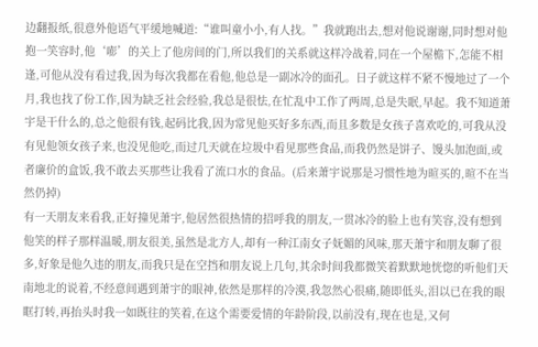边翻报纸,很意外他语气平缓地喊道:“谁叫童小小,有人找。”我就跑出去,想对他说谢谢,同时想对他抱一笑容时,他‘嘭’的关上了他房间的门,所以我们的关系就这样冷战着,同在一个屋檐下,怎能不相逢,可他从没有看过我,因为每次我都在看他,他总是一副冰冷的面孔。日子就这样不紧不慢地过了一个月,我也找了份工作,因为缺乏社会经验,我总是很怯,在忙乱中工作了两周,总是失眠,早起。我不知道萧宇是干什么的,总之他很有钱,起码比我,因为常见他买好多东西,而且多数是女孩子喜欢吃的,可我从没有见他领女孩子来,也没见他吃,而过几天就在垃圾中看见那些食品,而我仍然是饼子、馒头加泡面,或者廉价的盒饭,我不敢去买那些让我看了流口水的食品。(后来萧宇说那是习惯性地为暄买的,暄不在当然仍掉)
有一天朋友来看我,正好撞见萧宇,他居然很热情的招呼我的朋友,一贯冰冷的脸上也有笑容,没有想到他笑的样子那样温暖,朋友很美,虽然是北方人,却有一种江南女子妩媚的风味,那天萧宇和朋友聊了很多,好象是他久违的朋友,而我只是在空挡和朋友说上几句,其余时间我都微笑着默默地恍惚的听他们天南地北的说着,不经意间遇到萧宇的眼神,依然是那样的冷漠,我忽然心很痛,随即低头,泪以已在我的眼眶打转,再抬头时我一如既往的笑着,在这个需要爱情的年龄阶段,以前没有,现在也是,又何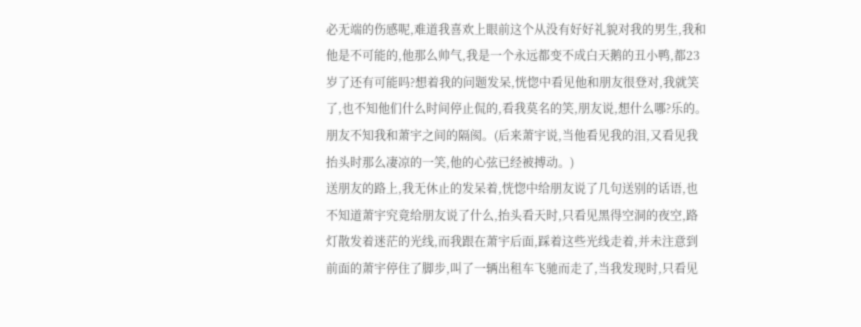必无端的伤感呢,难道我喜欢上眼前这个从没有好好礼貌对我的男生,我和他是不可能的,他那么帅气,我是一个永远都变不成白天鹅的丑小鸭,都23岁了还有可能吗?想着我的问题发呆,恍惚中看见他和朋友很登对,我就笑了,也不知他们什么时间停止侃的,看我莫名的笑,朋友说,想什么哪?乐的。朋友不知我和萧宇之间的隔阂。(后来萧宇说,当他看见我的泪,又看见我抬头时那么凄凉的一笑,他的心弦已经被搏动。)
送朋友的路上,我无休止的发呆着,恍惚中给朋友说了几句送别的话语,也不知道萧宇究竟给朋友说了什么,抬头看天时,只看见黑得空洞的夜空,路灯散发着迷茫的光线,而我跟在萧宇后面,踩着这些光线走着,并未注意到前面的萧宇停住了脚步,叫了一辆出租车飞驰而走了,当我发现时,只看见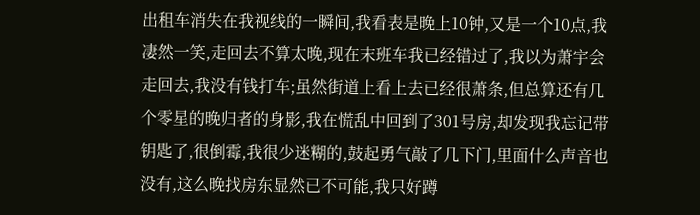出租车消失在我视线的一瞬间,我看表是晚上10钟,又是一个10点,我凄然一笑,走回去不算太晚,现在末班车我已经错过了,我以为萧宇会走回去,我没有钱打车;虽然街道上看上去已经很萧条,但总算还有几个零星的晚归者的身影,我在慌乱中回到了301号房,却发现我忘记带钥匙了,很倒霉,我很少迷糊的,鼓起勇气敲了几下门,里面什么声音也没有,这么晚找房东显然已不可能,我只好蹲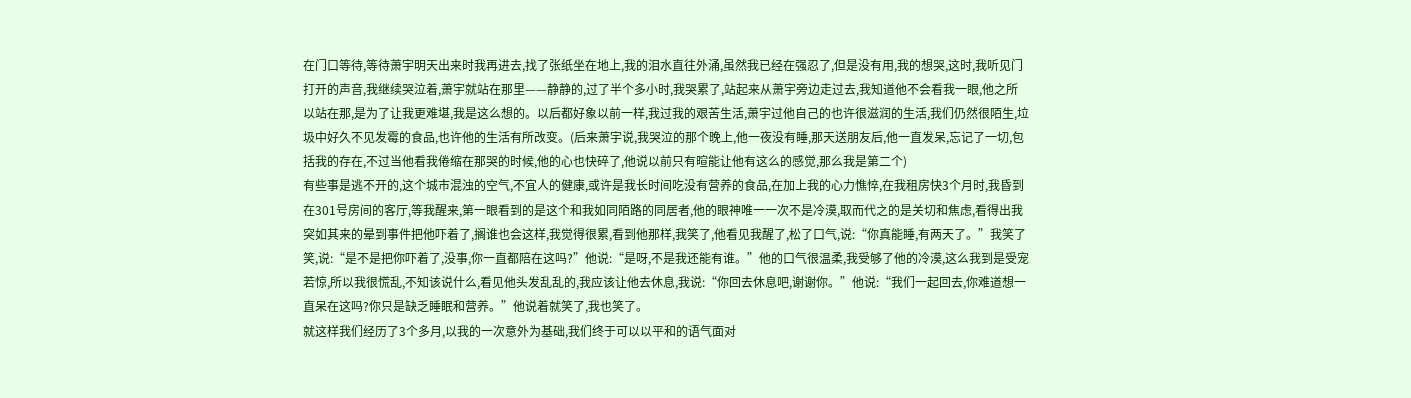在门口等待,等待萧宇明天出来时我再进去,找了张纸坐在地上,我的泪水直往外涌,虽然我已经在强忍了,但是没有用,我的想哭,这时,我听见门打开的声音,我继续哭泣着,萧宇就站在那里——静静的,过了半个多小时,我哭累了,站起来从萧宇旁边走过去,我知道他不会看我一眼,他之所以站在那,是为了让我更难堪,我是这么想的。以后都好象以前一样,我过我的艰苦生活,萧宇过他自己的也许很滋润的生活,我们仍然很陌生,垃圾中好久不见发霉的食品,也许他的生活有所改变。(后来萧宇说,我哭泣的那个晚上,他一夜没有睡,那天送朋友后,他一直发呆,忘记了一切,包括我的存在,不过当他看我倦缩在那哭的时候,他的心也快碎了,他说以前只有暄能让他有这么的感觉,那么我是第二个)
有些事是逃不开的,这个城市混浊的空气,不宜人的健康,或许是我长时间吃没有营养的食品,在加上我的心力憔悴,在我租房快3个月时,我昏到在301号房间的客厅,等我醒来,第一眼看到的是这个和我如同陌路的同居者,他的眼神唯一一次不是冷漠,取而代之的是关切和焦虑,看得出我突如其来的晕到事件把他吓着了,搁谁也会这样,我觉得很累,看到他那样,我笑了,他看见我醒了,松了口气,说:“你真能睡,有两天了。”我笑了笑,说:“是不是把你吓着了,没事,你一直都陪在这吗?”他说:“是呀,不是我还能有谁。”他的口气很温柔,我受够了他的冷漠,这么我到是受宠若惊,所以我很慌乱,不知该说什么,看见他头发乱乱的,我应该让他去休息,我说:“你回去休息吧,谢谢你。”他说:“我们一起回去,你难道想一直呆在这吗?你只是缺乏睡眠和营养。”他说着就笑了,我也笑了。
就这样我们经历了3个多月,以我的一次意外为基础,我们终于可以以平和的语气面对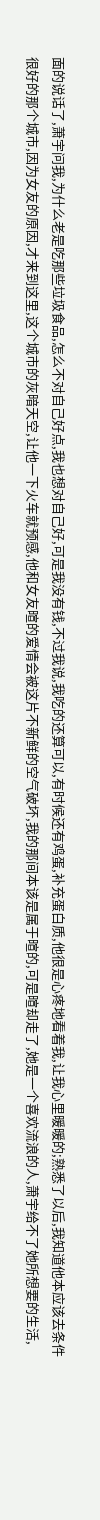面的说话了,萧宇问我,为什么老是吃那些垃圾食品,怎么不对自己好点,我也想对自己好,可是我没有钱,不过我说,我吃的还算可以,有时候还有鸡蛋,补充蛋白质,他很是心疼地看着我,让我心里暖暖的;熟悉了以后,我知道他本应该去条件很好的那个城市,因为女友的原因,才来到这里,这个城市的灰暗天空,让他一下火车就预感,他和女友暄的爱情会被这片不新鲜的空气破坏,我的那间本该是属于暄的,可是暄却走了,她是一个喜欢流浪的人,萧宇给不了她所想要的生活,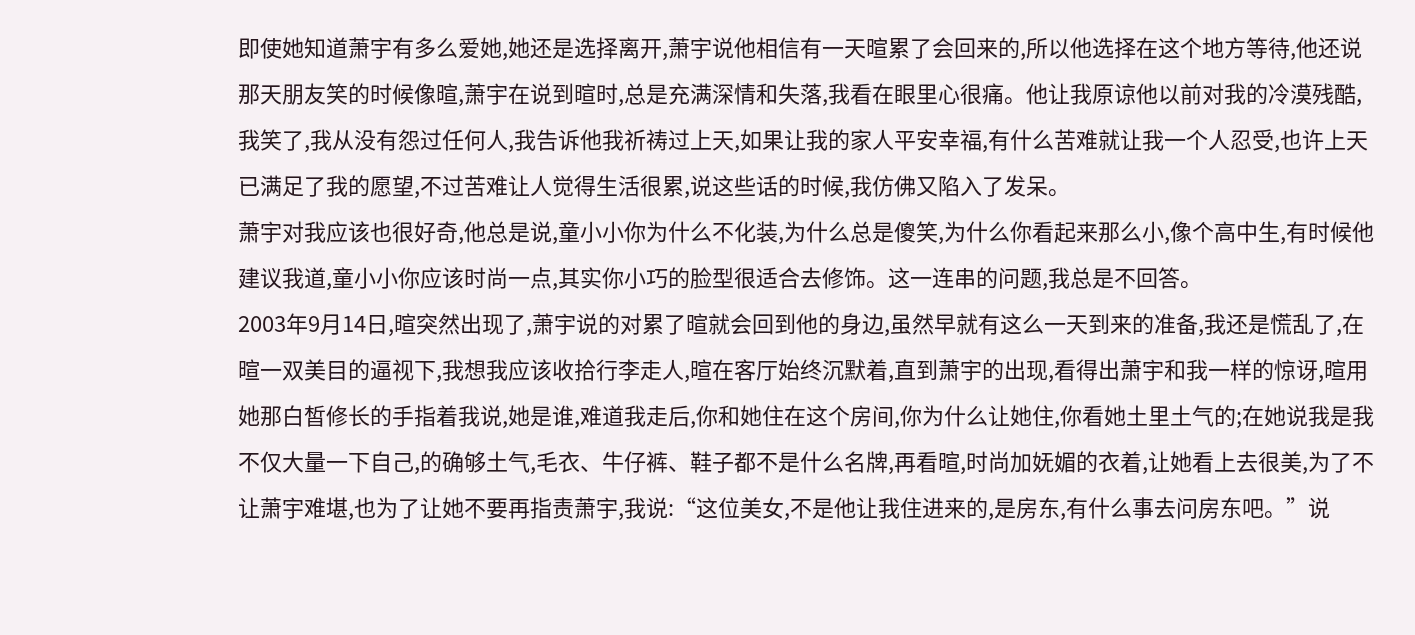即使她知道萧宇有多么爱她,她还是选择离开,萧宇说他相信有一天暄累了会回来的,所以他选择在这个地方等待,他还说那天朋友笑的时候像暄,萧宇在说到暄时,总是充满深情和失落,我看在眼里心很痛。他让我原谅他以前对我的冷漠残酷,我笑了,我从没有怨过任何人,我告诉他我祈祷过上天,如果让我的家人平安幸福,有什么苦难就让我一个人忍受,也许上天已满足了我的愿望,不过苦难让人觉得生活很累,说这些话的时候,我仿佛又陷入了发呆。
萧宇对我应该也很好奇,他总是说,童小小你为什么不化装,为什么总是傻笑,为什么你看起来那么小,像个高中生,有时候他建议我道,童小小你应该时尚一点,其实你小巧的脸型很适合去修饰。这一连串的问题,我总是不回答。
2003年9月14日,暄突然出现了,萧宇说的对累了暄就会回到他的身边,虽然早就有这么一天到来的准备,我还是慌乱了,在暄一双美目的逼视下,我想我应该收拾行李走人,暄在客厅始终沉默着,直到萧宇的出现,看得出萧宇和我一样的惊讶,暄用她那白皙修长的手指着我说,她是谁,难道我走后,你和她住在这个房间,你为什么让她住,你看她土里土气的;在她说我是我不仅大量一下自己,的确够土气,毛衣、牛仔裤、鞋子都不是什么名牌,再看暄,时尚加妩媚的衣着,让她看上去很美,为了不让萧宇难堪,也为了让她不要再指责萧宇,我说:“这位美女,不是他让我住进来的,是房东,有什么事去问房东吧。”说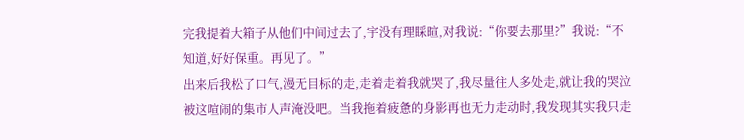完我提着大箱子从他们中间过去了,宇没有理睬暄,对我说:“你要去那里?”我说:“不知道,好好保重。再见了。”
出来后我松了口气,漫无目标的走,走着走着我就哭了,我尽量往人多处走,就让我的哭泣被这喧闹的集市人声淹没吧。当我拖着疲惫的身影再也无力走动时,我发现其实我只走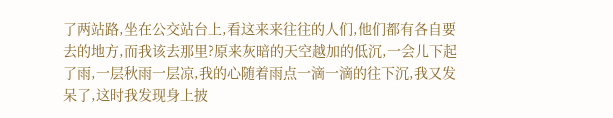了两站路,坐在公交站台上,看这来来往往的人们,他们都有各自要去的地方,而我该去那里?原来灰暗的天空越加的低沉,一会儿下起了雨,一层秋雨一层凉,我的心随着雨点一滴一滴的往下沉,我又发呆了,这时我发现身上披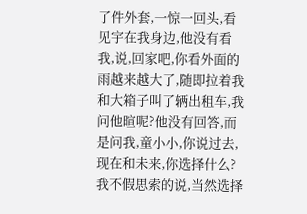了件外套,一惊一回头,看见宇在我身边,他没有看我,说,回家吧,你看外面的雨越来越大了,随即拉着我和大箱子叫了辆出租车,我问他暄呢?他没有回答,而是问我,童小小,你说过去,现在和未来,你选择什么?我不假思索的说,当然选择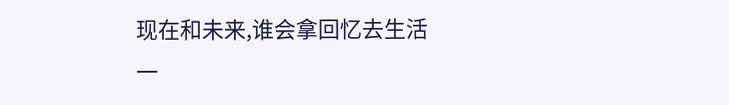现在和未来,谁会拿回忆去生活一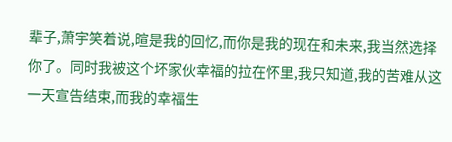辈子,萧宇笑着说,暄是我的回忆,而你是我的现在和未来,我当然选择你了。同时我被这个坏家伙幸福的拉在怀里,我只知道,我的苦难从这一天宣告结束,而我的幸福生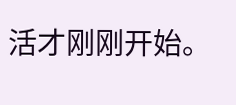活才刚刚开始。